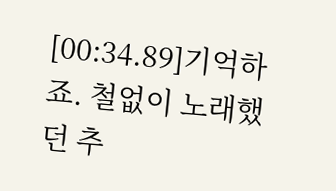[00:34.89]기억하죠. 철없이 노래했던 추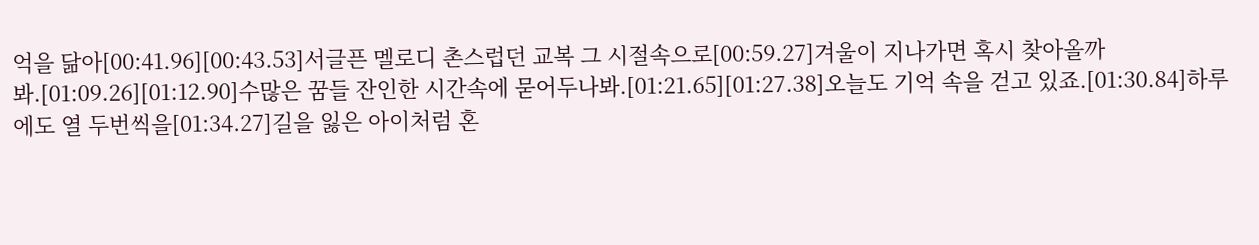억을 닮아[00:41.96][00:43.53]서글픈 멜로디 촌스럽던 교복 그 시절속으로[00:59.27]겨울이 지나가면 혹시 찾아올까봐.[01:09.26][01:12.90]수많은 꿈들 잔인한 시간속에 묻어두나봐.[01:21.65][01:27.38]오늘도 기억 속을 걷고 있죠.[01:30.84]하루에도 열 두번씩을[01:34.27]길을 잃은 아이처럼 혼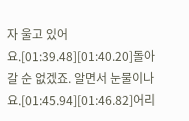자 울고 있어요.[01:39.48][01:40.20]돌아갈 순 없겠죠. 알면서 눈물이나요.[01:45.94][01:46.82]어리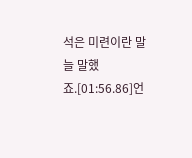석은 미련이란 말 늘 말했죠.[01:56.86]언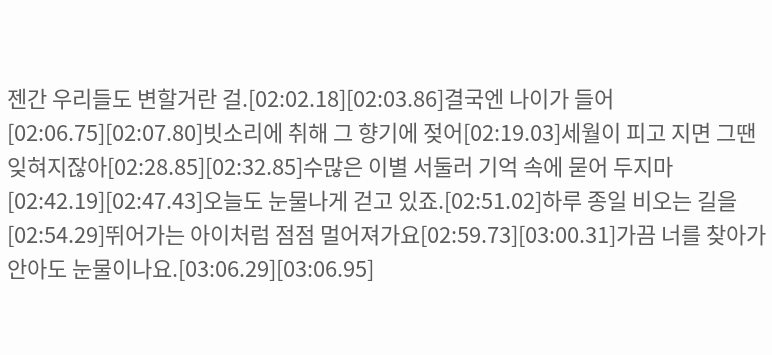젠간 우리들도 변할거란 걸.[02:02.18][02:03.86]결국엔 나이가 들어[02:06.75][02:07.80]빗소리에 취해 그 향기에 젖어[02:19.03]세월이 피고 지면 그땐 잊혀지잖아[02:28.85][02:32.85]수많은 이별 서둘러 기억 속에 묻어 두지마[02:42.19][02:47.43]오늘도 눈물나게 걷고 있죠.[02:51.02]하루 종일 비오는 길을[02:54.29]뛰어가는 아이처럼 점점 멀어져가요[02:59.73][03:00.31]가끔 너를 찾아가 안아도 눈물이나요.[03:06.29][03:06.95]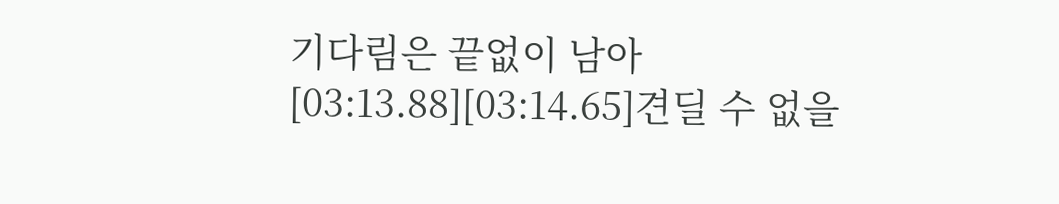기다림은 끝없이 남아[03:13.88][03:14.65]견딜 수 없을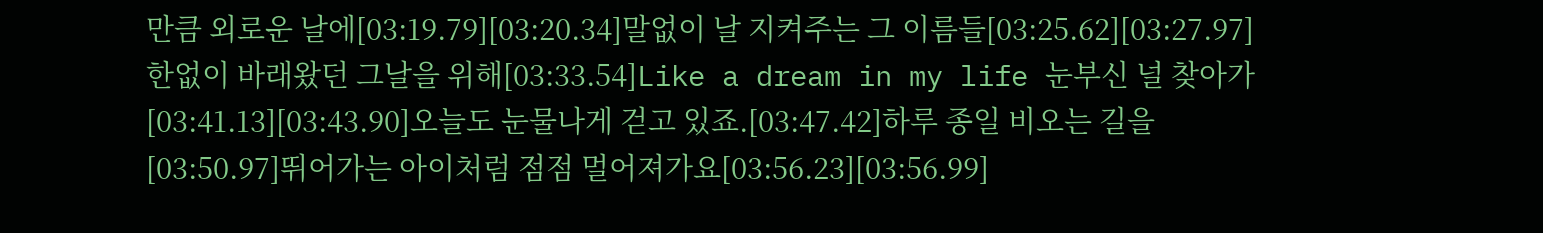만큼 외로운 날에[03:19.79][03:20.34]말없이 날 지켜주는 그 이름들[03:25.62][03:27.97]한없이 바래왔던 그날을 위해[03:33.54]Like a dream in my life 눈부신 널 찾아가[03:41.13][03:43.90]오늘도 눈물나게 걷고 있죠.[03:47.42]하루 종일 비오는 길을[03:50.97]뛰어가는 아이처럼 점점 멀어져가요[03:56.23][03:56.99]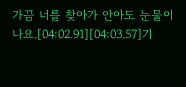가끔 너를 찾아가 안아도 눈물이나요.[04:02.91][04:03.57]기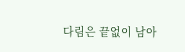다림은 끝없이 남아